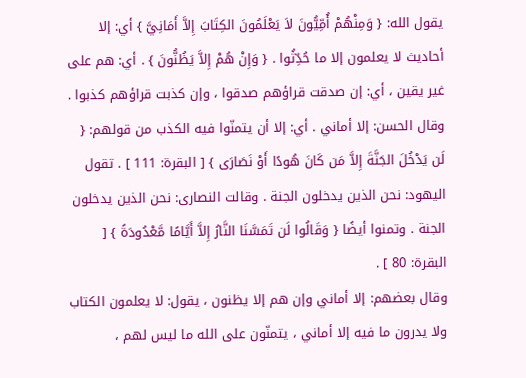يقول الله: { وَمِنْهُمْ أُمِّيُّونَ لاَ يَعْلَمُونَ الكِتَابَ إِلاَّ أَمَانِيَّ } أي: إلا أحاديث لا يعلمون إلا ما حُدِّثُوا . { وَإِنْ هُمْ إِلاَّ يَظُنُّونَ } . أي: هم على غير يقين ، أي: إن صدقت قراؤهم صدقوا ، وإن كذبت قراؤهم كذبوا .
وقال الحسن: إلا أماني . أي: إلا أن يتمنّوا فيه الكذب من قولهم: { لَن يَدْخُلَ الجَنَّةَ إِلاَّ مَن كَانَ هُودًا أَوْ نَصَارَى } [ البقرة: 111 ] . تقول اليهود: نحن الذين يدخلون الجنة . وقالت النصارى: نحن الذين يدخلون الجنة . وتمنوا أيضًا { وَقَالُوا لَن تَمَسَّنَا النَّارُ إِلاَّ أَيَّامًا مَّعْدُودَةً } [ البقرة: 80 ] .
وقال بعضهم: إلا أماني وإن هم إلا يظنون ، يقول: لا يعلمون الكتاب ولا يدرون ما فيه إلا أماني ، يتمنّون على الله ما ليس لهم ،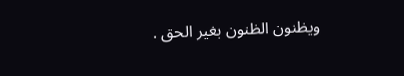ويظنون الظنون بغير الحق .